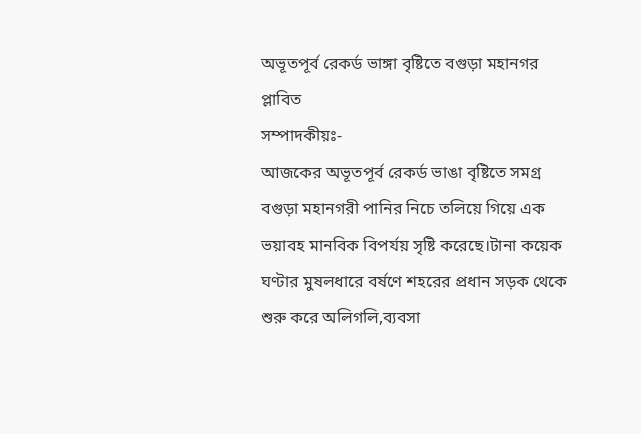অভূতপূর্ব রেকর্ড ভাঙ্গা বৃষ্টিতে বগুড়া মহানগর প্লাবিত
সম্পাদকীয়ঃ-
আজকের অভূতপূর্ব রেকর্ড ভাঙা বৃষ্টিতে সমগ্র বগুড়া মহানগরী পানির নিচে তলিয়ে গিয়ে এক ভয়াবহ মানবিক বিপর্যয় সৃষ্টি করেছে।টানা কয়েক ঘণ্টার মুষলধারে বর্ষণে শহরের প্রধান সড়ক থেকে শুরু করে অলিগলি,ব্যবসা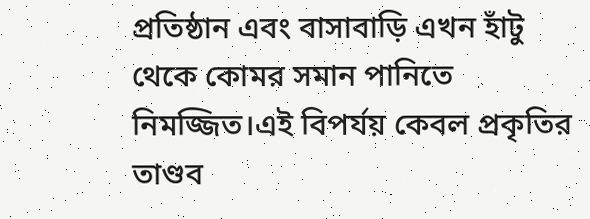প্রতিষ্ঠান এবং বাসাবাড়ি এখন হাঁটু থেকে কোমর সমান পানিতে নিমজ্জিত।এই বিপর্যয় কেবল প্রকৃতির তাণ্ডব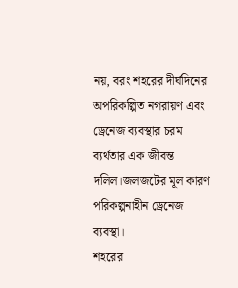নয়, বরং শহরের দীর্ঘদিনের অপরিকল্পিত নগরায়ণ এবং ড্রেনেজ ব্যবস্থার চরম ব্যর্থতার এক জীবন্ত দলিল।জলজটের মূল কারণ পরিকল্পনাহীন ড্রেনেজ ব্যবস্থা।
শহরের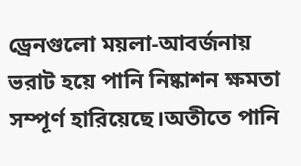ড্রেনগুলো ময়লা-আবর্জনায় ভরাট হয়ে পানি নিষ্কাশন ক্ষমতা সম্পূর্ণ হারিয়েছে।অতীতে পানি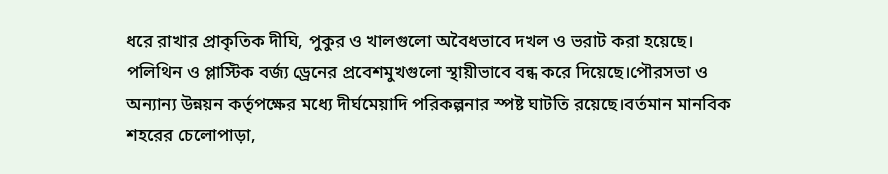ধরে রাখার প্রাকৃতিক দীঘি, পুকুর ও খালগুলো অবৈধভাবে দখল ও ভরাট করা হয়েছে। পলিথিন ও প্লাস্টিক বর্জ্য ড্রেনের প্রবেশমুখগুলো স্থায়ীভাবে বন্ধ করে দিয়েছে।পৌরসভা ও অন্যান্য উন্নয়ন কর্তৃপক্ষের মধ্যে দীর্ঘমেয়াদি পরিকল্পনার স্পষ্ট ঘাটতি রয়েছে।বর্তমান মানবিক শহরের চেলোপাড়া,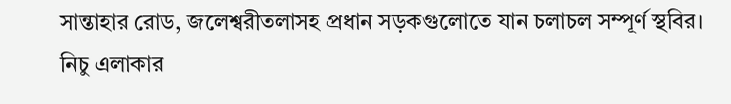সান্তাহার রোড, জলেশ্বরীতলাসহ প্রধান সড়কগুলোতে যান চলাচল সম্পূর্ণ স্থবির।
নিচু এলাকার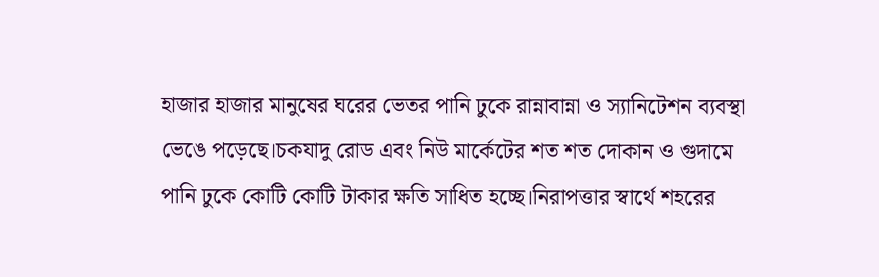হাজার হাজার মানুষের ঘরের ভেতর পানি ঢুকে রান্নাবান্না ও স্যানিটেশন ব্যবস্থা ভেঙে পড়েছে।চকযাদু রোড এবং নিউ মার্কেটের শত শত দোকান ও গুদামে পানি ঢুকে কোটি কোটি টাকার ক্ষতি সাধিত হচ্ছে।নিরাপত্তার স্বার্থে শহরের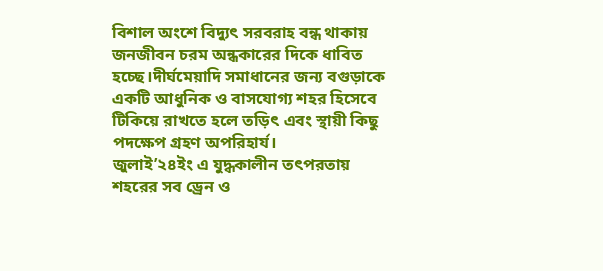বিশাল অংশে বিদ্যুৎ সরবরাহ বন্ধ থাকায় জনজীবন চরম অন্ধকারের দিকে ধাবিত হচ্ছে।দীর্ঘমেয়াদি সমাধানের জন্য বগুড়াকে একটি আধুনিক ও বাসযোগ্য শহর হিসেবে টিকিয়ে রাখতে হলে তড়িৎ এবং স্থায়ী কিছু পদক্ষেপ গ্রহণ অপরিহার্য।
জুলাই’২৪ইং এ যুদ্ধকালীন তৎপরতায় শহরের সব ড্রেন ও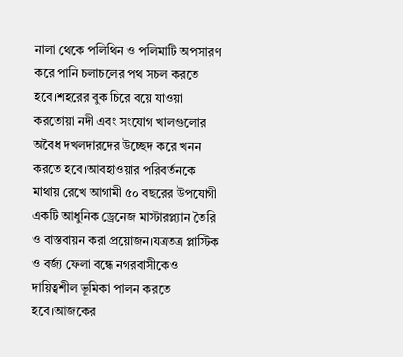নালা থেকে পলিথিন ও পলিমাটি অপসারণ করে পানি চলাচলের পথ সচল করতে হবে।শহরের বুক চিরে বয়ে যাওয়া করতোয়া নদী এবং সংযোগ খালগুলোর অবৈধ দখলদারদের উচ্ছেদ করে খনন করতে হবে।আবহাওয়ার পরিবর্তনকে মাথায় রেখে আগামী ৫০ বছরের উপযোগী একটি আধুনিক ড্রেনেজ মাস্টারপ্ল্যান তৈরি ও বাস্তবায়ন করা প্রয়োজন।যত্রতত্র প্লাস্টিক ও বর্জ্য ফেলা বন্ধে নগরবাসীকেও দায়িত্বশীল ভূমিকা পালন করতে হবে।আজকের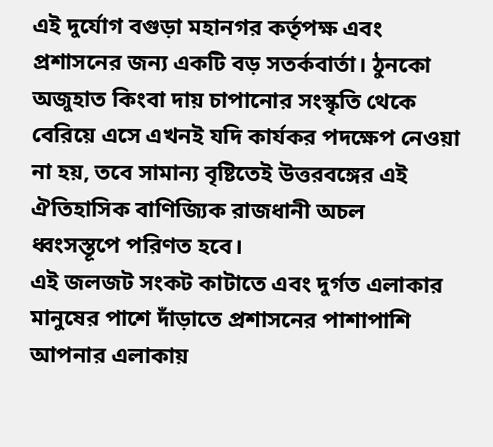এই দুর্যোগ বগুড়া মহানগর কর্তৃপক্ষ এবং প্রশাসনের জন্য একটি বড় সতর্কবার্তা। ঠুনকো অজুহাত কিংবা দায় চাপানোর সংস্কৃতি থেকে বেরিয়ে এসে এখনই যদি কার্যকর পদক্ষেপ নেওয়া না হয়, তবে সামান্য বৃষ্টিতেই উত্তরবঙ্গের এই ঐতিহাসিক বাণিজ্যিক রাজধানী অচল ধ্বংসস্তূপে পরিণত হবে।
এই জলজট সংকট কাটাতে এবং দুর্গত এলাকার মানুষের পাশে দাঁড়াতে প্রশাসনের পাশাপাশি আপনার এলাকায়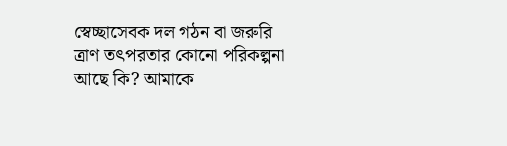স্বেচ্ছাসেবক দল গঠন বা জরুরি ত্রাণ তৎপরতার কোনো পরিকল্পনা আছে কি? আমাকে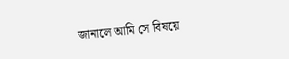জানালে আমি সে বিষয়ে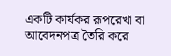একটি কার্যকর রূপরেখা বা আবেদনপত্র তৈরি করে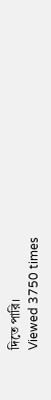দিতে পারি।
Viewed 3750 times